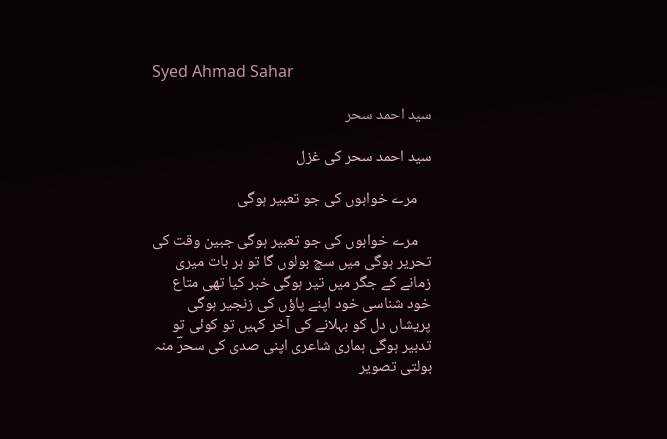Syed Ahmad Sahar

سید احمد سحر

سید احمد سحر کی غزل

    مرے خوابوں کی جو تعبیر ہوگی

    مرے خوابوں کی جو تعبیر ہوگی جبین وقت کی تحریر ہوگی میں سچ بولوں گا تو ہر بات میری زمانے کے جگر میں تیر ہوگی خبر کیا تھی متاع خود شناسی خود اپنے پاؤں کی زنجیر ہوگی پریشاں دل کو بہلانے کی آخر کہیں تو کوئی تو تدبیر ہوگی ہماری شاعری اپنی صدی کی سحرؔ منہ بولتی تصویر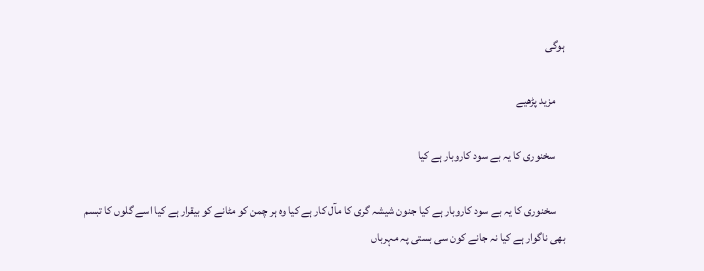ہوگی

    مزید پڑھیے

    سخنوری کا یہ بے سود کاروبار ہے کیا

    سخنوری کا یہ بے سود کاروبار ہے کیا جنون شیشہ گری کا مآل کار ہے کیا وہ ہر چمن کو مٹانے کو بیقرار ہے کیا اسے گلوں کا تبسم بھی ناگوار ہے کیا نہ جانے کون سی بستی پہ مہرباں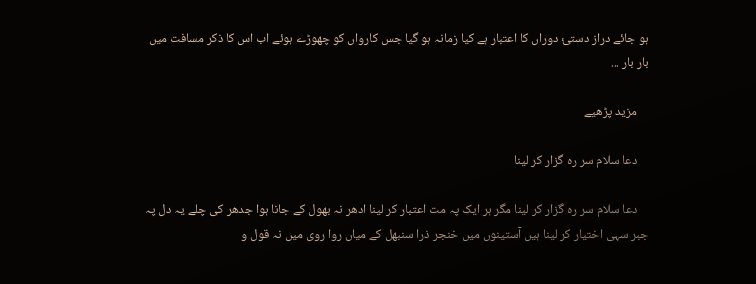ہو جائے دراز دستیٔ دوراں کا اعتبار ہے کیا زمانہ ہو گیا جس کارواں کو چھوڑے ہوئے اب اس کا ذکر مسافت میں بار بار ...

    مزید پڑھیے

    دعا سلام سر رہ گزار کر لینا

    دعا سلام سر رہ گزار کر لینا مگر ہر ایک پہ مت اعتبار کر لینا ادھر نہ بھول کے جانا ہوا جدھر کی چلے یہ دل پہ جبر سہی اختیار کر لینا ہیں آستینوں میں خنجر ذرا سنبھل کے میاں روا روی میں نہ قول و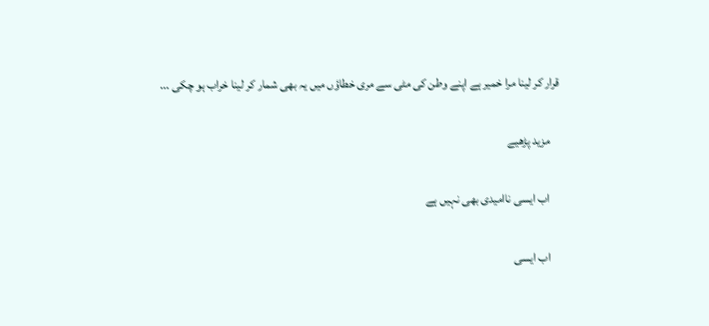قرار کر لینا مرا خمیر ہے اپنے وطن کی مٹی سے مری خطاؤں میں یہ بھی شمار کر لینا خراب ہو چکی ...

    مزید پڑھیے

    اب ایسی ناامیدی بھی نہیں ہے

    اب ایسی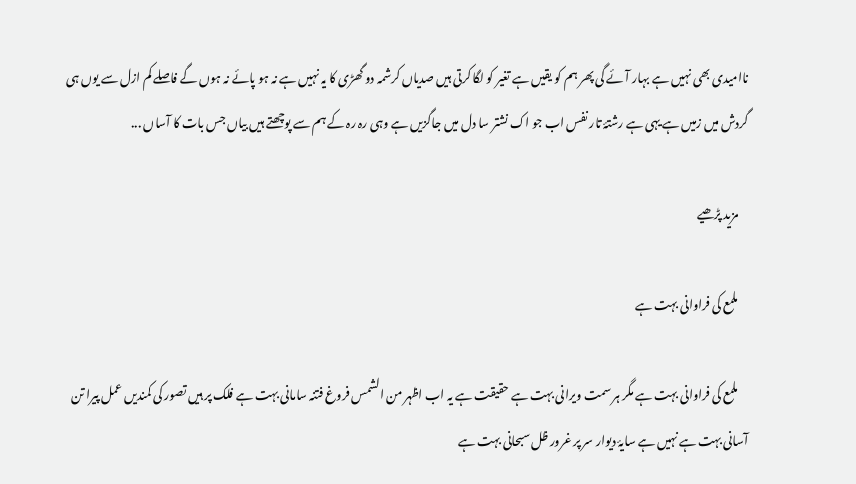ناامیدی بھی نہیں ہے بہار آئے گی پھر ہم کو یقیں ہے تغیر کو لگا کرتی ہیں صدیاں کرشمہ دو گھڑی کا یہ نہیں ہے نہ ہو پائے نہ ہوں گے فاصلے کم ازل سے یوں ہی گردش میں زمیں ہے یہی ہے رشتۂ تار نفس اب جو اک نشتر سا دل میں جاگزیں ہے وہی رہ رہ کے ہم سے پوچھتے ہیں بیاں جس بات کا آساں ...

    مزید پڑھیے

    ملمع کی فراوانی بہت ہے

    ملمع کی فراوانی بہت ہے مگر ہر سمت ویرانی بہت ہے حقیقت ہے یہ اب اظہر من الشمس فروغ فتنہ سامانی بہت ہے فلک پر ہیں تصور کی کمندیں عمل پیرا تن آسانی بہت ہے نہیں ہے سایۂ دیوار سر پر غرور ظل سبحانی بہت ہے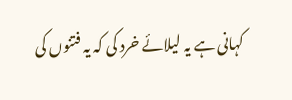کہانی ہے یہ لیلائے خرد کی کہ یہ فتنوں کی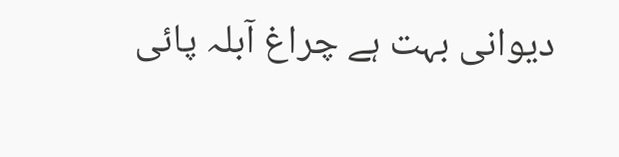دیوانی بہت ہے چراغ آبلہ پائی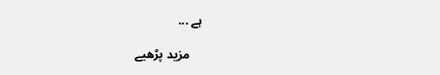ہے ...

    مزید پڑھیے